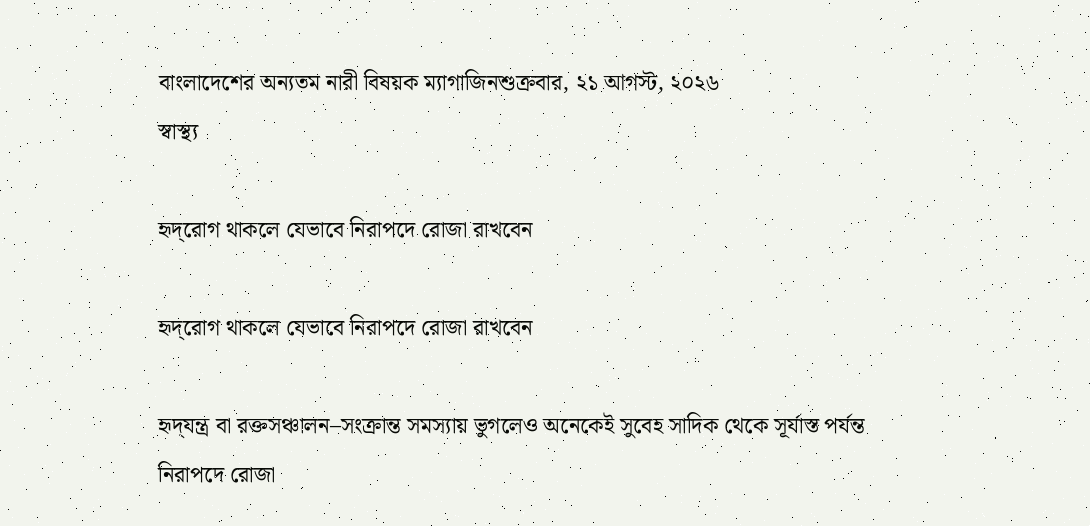বাংলাদেশের অন্যতম নারী বিষয়ক ম্যাগাজিনশুক্রবার, ২১ আগস্ট, ২০২৬
স্বাস্থ্য

হৃদ্‌রোগ থাকলে যেভাবে নিরাপদে রোজা রাখবেন

হৃদ্‌রোগ থাকলে যেভাবে নিরাপদে রোজা রাখবেন

হৃদ্‌যন্ত্র বা রক্তসঞ্চালন–সংক্রান্ত সমস্যায় ভুগলেও অনেকেই সুবেহ সাদিক থেকে সূর্যাস্ত পর্যন্ত নিরাপদে রোজা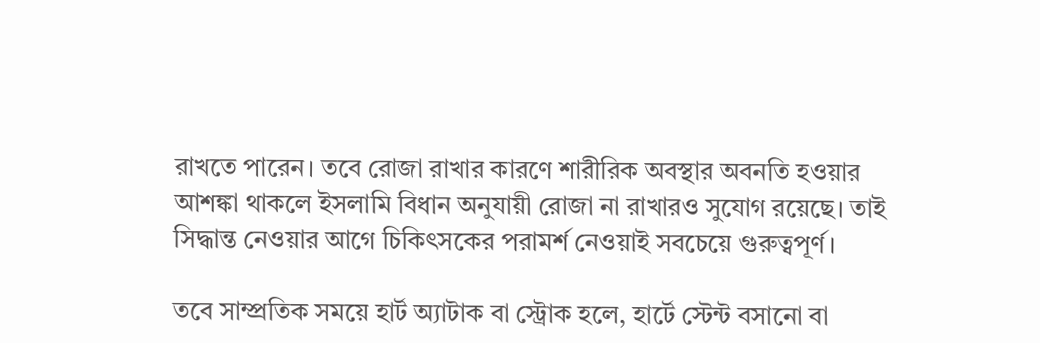রাখতে পারেন। তবে রোজা রাখার কারণে শারীরিক অবস্থার অবনতি হওয়ার আশঙ্কা থাকলে ইসলামি বিধান অনুযায়ী রোজা না রাখারও সুযোগ রয়েছে। তাই সিদ্ধান্ত নেওয়ার আগে চিকিৎসকের পরামর্শ নেওয়াই সবচেয়ে গুরুত্বপূর্ণ।

তবে সাম্প্রতিক সময়ে হার্ট অ্যাটাক বা স্ট্রোক হলে, হার্টে স্টেন্ট বসানো বা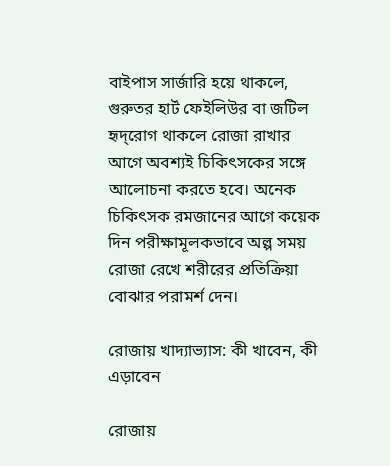বাইপাস সার্জারি হয়ে থাকলে, গুরুতর হার্ট ফেইলিউর বা জটিল হৃদ্‌রোগ থাকলে রোজা রাখার আগে অবশ্যই চিকিৎসকের সঙ্গে আলোচনা করতে হবে। অনেক চিকিৎসক রমজানের আগে কয়েক দিন পরীক্ষামূলকভাবে অল্প সময় রোজা রেখে শরীরের প্রতিক্রিয়া বোঝার পরামর্শ দেন।

রোজায় খাদ্যাভ্যাস: কী খাবেন, কী এড়াবেন

রোজায়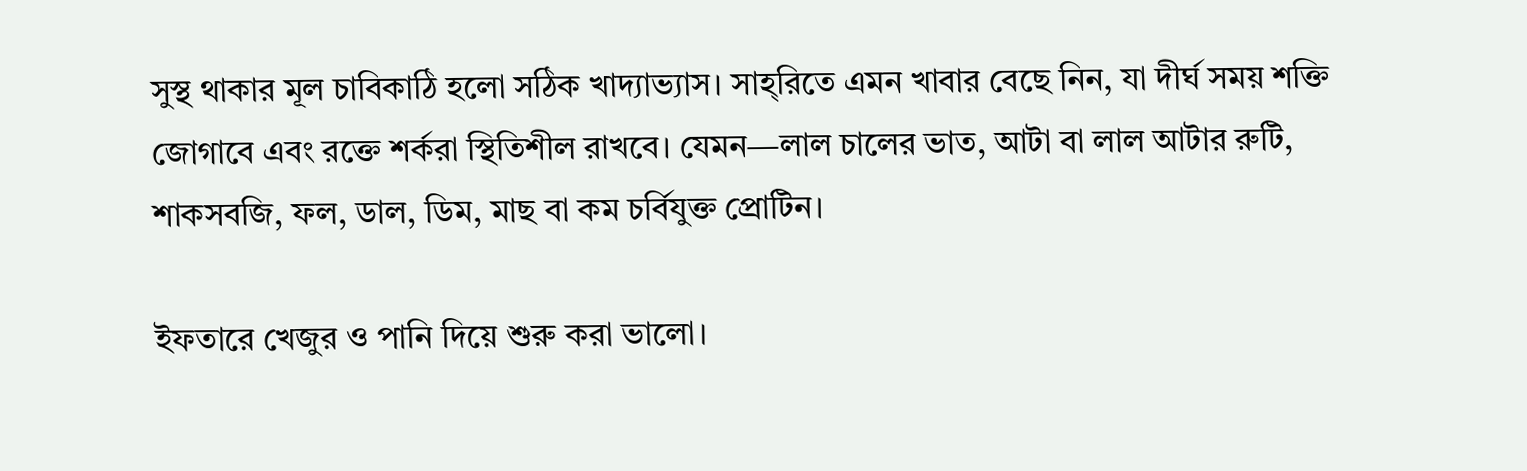সুস্থ থাকার মূল চাবিকাঠি হলো সঠিক খাদ্যাভ্যাস। সাহ্‌রিতে এমন খাবার বেছে নিন, যা দীর্ঘ সময় শক্তি জোগাবে এবং রক্তে শর্করা স্থিতিশীল রাখবে। যেমন—লাল চালের ভাত, আটা বা লাল আটার রুটি, শাকসবজি, ফল, ডাল, ডিম, মাছ বা কম চর্বিযুক্ত প্রোটিন।

ইফতারে খেজুর ও পানি দিয়ে শুরু করা ভালো।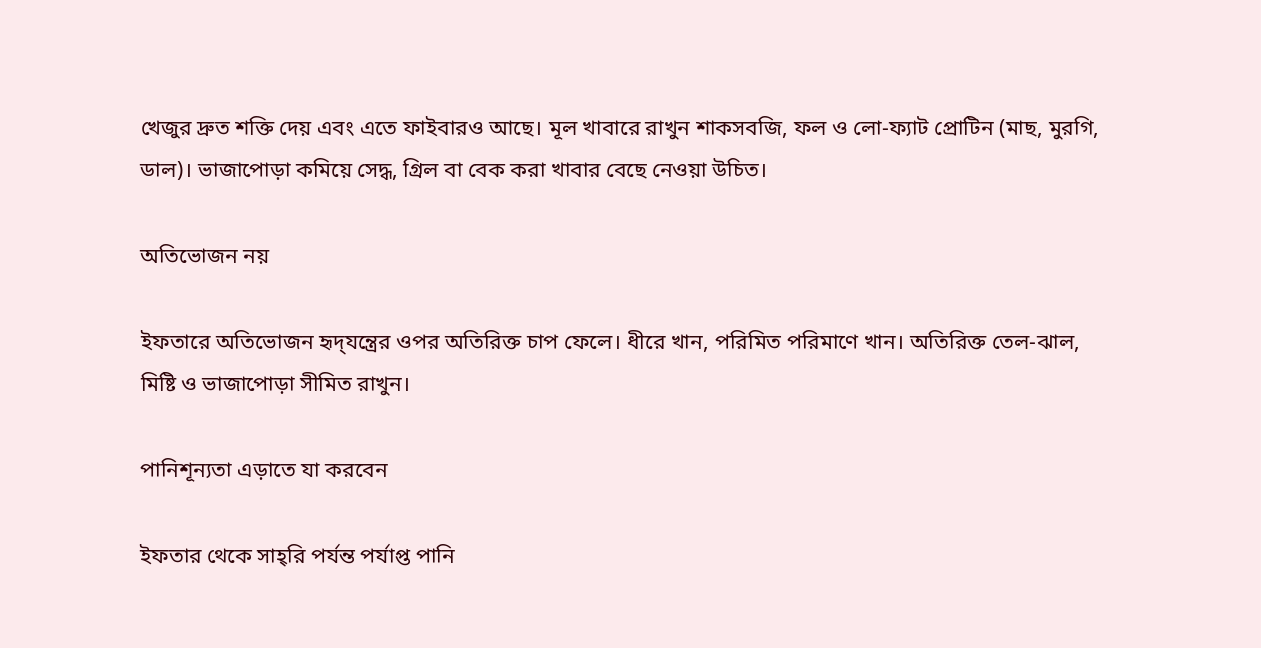খেজুর দ্রুত শক্তি দেয় এবং এতে ফাইবারও আছে। মূল খাবারে রাখুন শাকসবজি, ফল ও লো-ফ্যাট প্রোটিন (মাছ, মুরগি, ডাল)। ভাজাপোড়া কমিয়ে সেদ্ধ, গ্রিল বা বেক করা খাবার বেছে নেওয়া উচিত।

অতিভোজন নয়

ইফতারে অতিভোজন হৃদ্‌যন্ত্রের ওপর অতিরিক্ত চাপ ফেলে। ধীরে খান, পরিমিত পরিমাণে খান। অতিরিক্ত তেল-ঝাল, মিষ্টি ও ভাজাপোড়া সীমিত রাখুন।

পানিশূন্যতা এড়াতে যা করবেন

ইফতার থেকে সাহ্‌রি পর্যন্ত পর্যাপ্ত পানি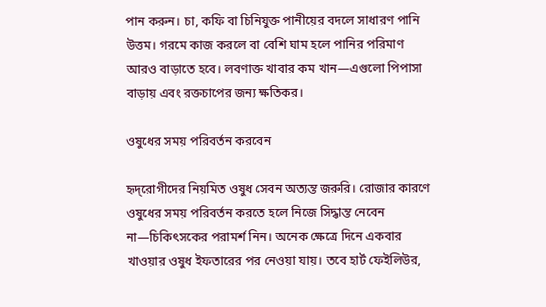পান করুন। চা, কফি বা চিনিযুক্ত পানীয়ের বদলে সাধারণ পানি উত্তম। গরমে কাজ করলে বা বেশি ঘাম হলে পানির পরিমাণ আরও বাড়াতে হবে। লবণাক্ত খাবার কম খান—এগুলো পিপাসা বাড়ায় এবং রক্তচাপের জন্য ক্ষতিকর।

ওষুধের সময় পরিবর্তন করবেন

হৃদ্‌রোগীদের নিয়মিত ওষুধ সেবন অত্যন্ত জরুরি। রোজার কারণে ওষুধের সময় পরিবর্তন করতে হলে নিজে সিদ্ধান্ত নেবেন না—চিকিৎসকের পরামর্শ নিন। অনেক ক্ষেত্রে দিনে একবার খাওয়ার ওষুধ ইফতারের পর নেওয়া যায়। তবে হার্ট ফেইলিউর,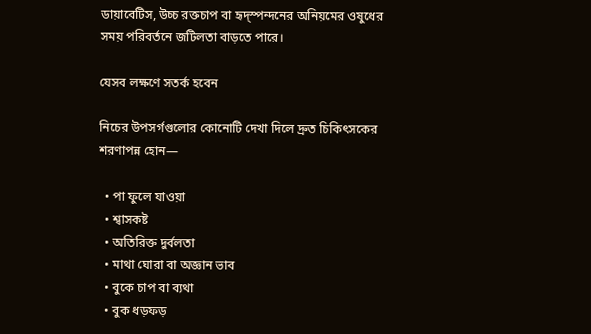ডায়াবেটিস, উচ্চ রক্তচাপ বা হৃদ্‌স্পন্দনের অনিয়মের ওষুধের সময় পরিবর্তনে জটিলতা বাড়তে পারে।

যেসব লক্ষণে সতর্ক হবেন

নিচের উপসর্গগুলোর কোনোটি দেখা দিলে দ্রুত চিকিৎসকের শরণাপন্ন হোন—

  • পা ফুলে যাওয়া
  • শ্বাসকষ্ট
  • অতিরিক্ত দুর্বলতা
  • মাথা ঘোরা বা অজ্ঞান ভাব
  • বুকে চাপ বা ব্যথা
  • বুক ধড়ফড়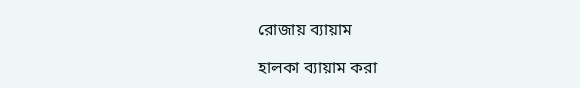রোজায় ব্যায়াম

হালকা ব্যায়াম করা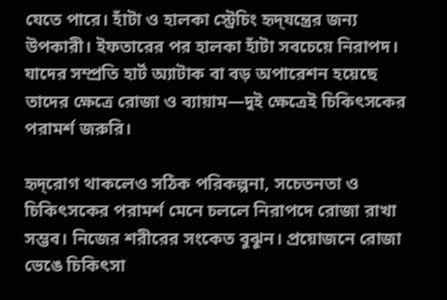যেতে পারে। হাঁটা ও হালকা স্ট্রেচিং হৃদ্‌যন্ত্রের জন্য উপকারী। ইফতারের পর হালকা হাঁটা সবচেয়ে নিরাপদ। যাদের সম্প্রতি হার্ট অ্যাটাক বা বড় অপারেশন হয়েছে তাদের ক্ষেত্রে রোজা ও ব্যায়াম—দুই ক্ষেত্রেই চিকিৎসকের পরামর্শ জরুরি।

হৃদ্‌রোগ থাকলেও সঠিক পরিকল্পনা, সচেতনতা ও চিকিৎসকের পরামর্শ মেনে চললে নিরাপদে রোজা রাখা সম্ভব। নিজের শরীরের সংকেত বুঝুন। প্রয়োজনে রোজা ভেঙে চিকিৎসা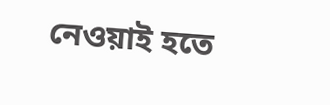নেওয়াই হতে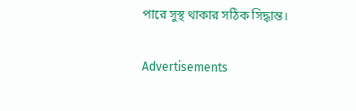পারে সুস্থ থাকার সঠিক সিদ্ধান্ত।

Advertisements